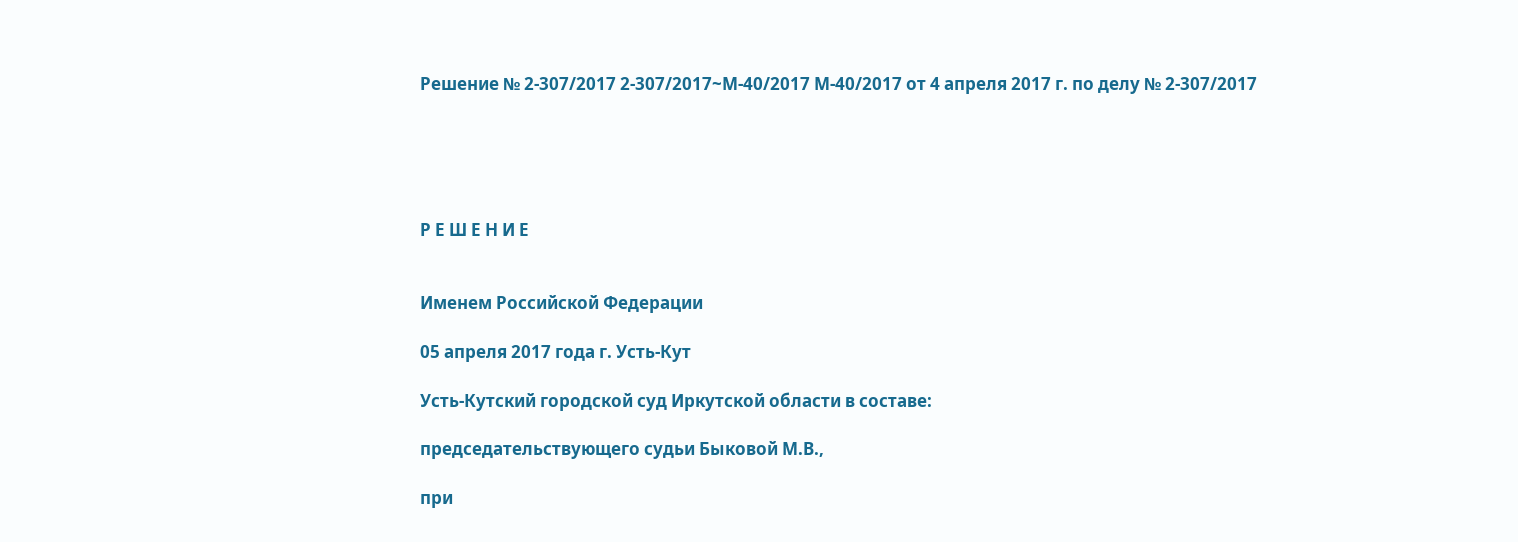Решение № 2-307/2017 2-307/2017~М-40/2017 М-40/2017 от 4 апреля 2017 г. по делу № 2-307/2017





Р Е Ш Е Н И Е


Именем Российской Федерации

05 апреля 2017 года г. Усть-Кут

Усть-Кутский городской суд Иркутской области в составе:

председательствующего судьи Быковой М.В.,

при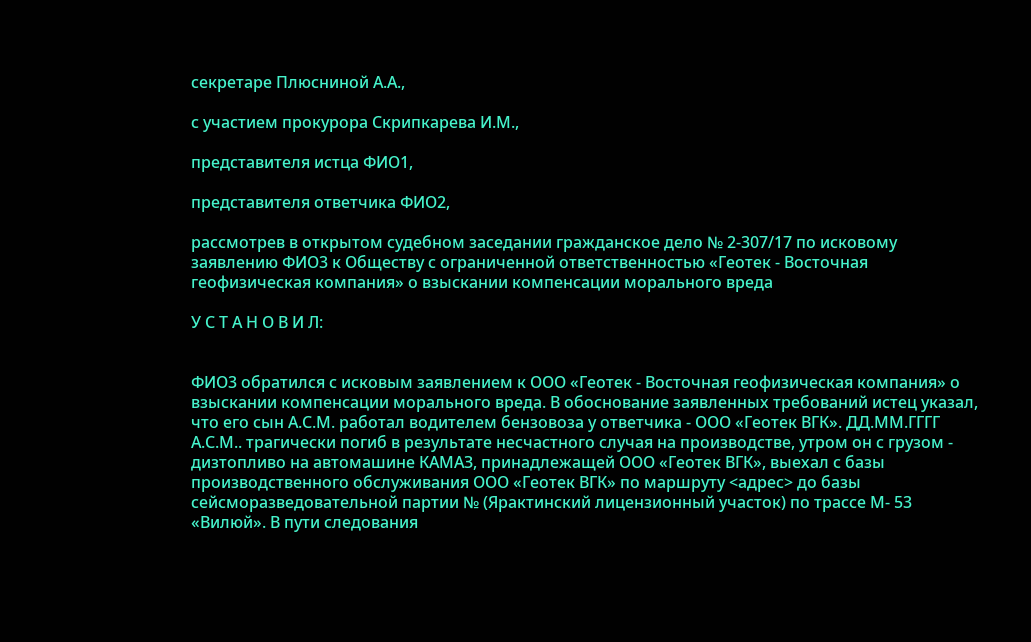секретаре Плюсниной А.А.,

с участием прокурора Скрипкарева И.М.,

представителя истца ФИО1,

представителя ответчика ФИО2,

рассмотрев в открытом судебном заседании гражданское дело № 2-307/17 по исковому заявлению ФИО3 к Обществу с ограниченной ответственностью «Геотек - Восточная геофизическая компания» о взыскании компенсации морального вреда

У С Т А Н О В И Л:


ФИО3 обратился с исковым заявлением к ООО «Геотек - Восточная геофизическая компания» о взыскании компенсации морального вреда. В обоснование заявленных требований истец указал, что его сын А.С.М. работал водителем бензовоза у ответчика - ООО «Геотек ВГК». ДД.ММ.ГГГГ А.С.М.. трагически погиб в результате несчастного случая на производстве, утром он с грузом - дизтопливо на автомашине КАМАЗ, принадлежащей ООО «Геотек ВГК», выехал с базы производственного обслуживания ООО «Геотек ВГК» по маршруту <адрес> до базы сейсморазведовательной партии № (Ярактинский лицензионный участок) по трассе М- 53 «Вилюй». В пути следования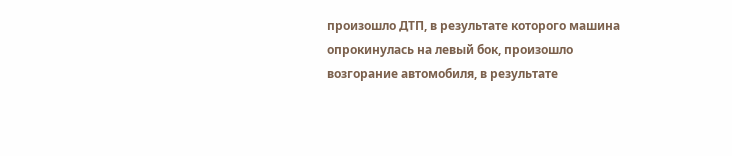произошло ДТП, в результате которого машина опрокинулась на левый бок, произошло возгорание автомобиля, в результате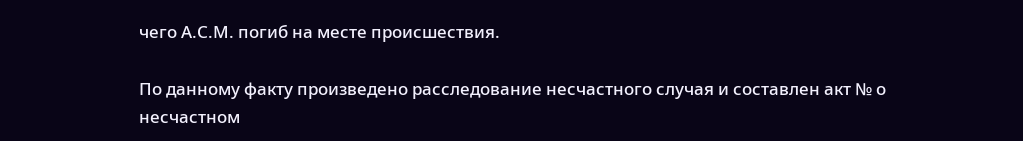чего А.С.М. погиб на месте происшествия.

По данному факту произведено расследование несчастного случая и составлен акт № о несчастном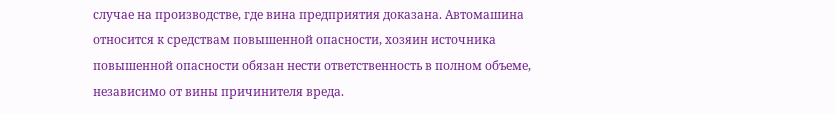случае на производстве, где вина предприятия доказана. Автомашина относится к средствам повышенной опасности, хозяин источника повышенной опасности обязан нести ответственность в полном объеме, независимо от вины причинителя вреда.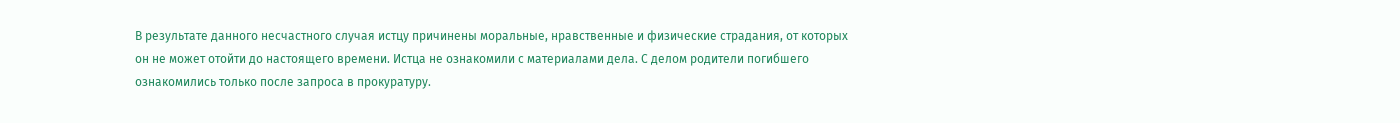В результате данного несчастного случая истцу причинены моральные, нравственные и физические страдания, от которых он не может отойти до настоящего времени. Истца не ознакомили с материалами дела. С делом родители погибшего ознакомились только после запроса в прокуратуру.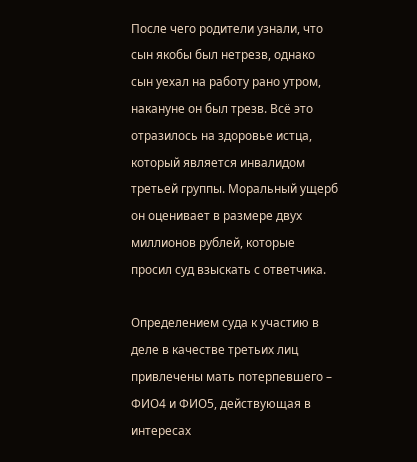После чего родители узнали, что сын якобы был нетрезв, однако сын уехал на работу рано утром, накануне он был трезв. Всё это отразилось на здоровье истца, который является инвалидом третьей группы. Моральный ущерб он оценивает в размере двух миллионов рублей, которые просил суд взыскать с ответчика.

Определением суда к участию в деле в качестве третьих лиц привлечены мать потерпевшего – ФИО4 и ФИО5, действующая в интересах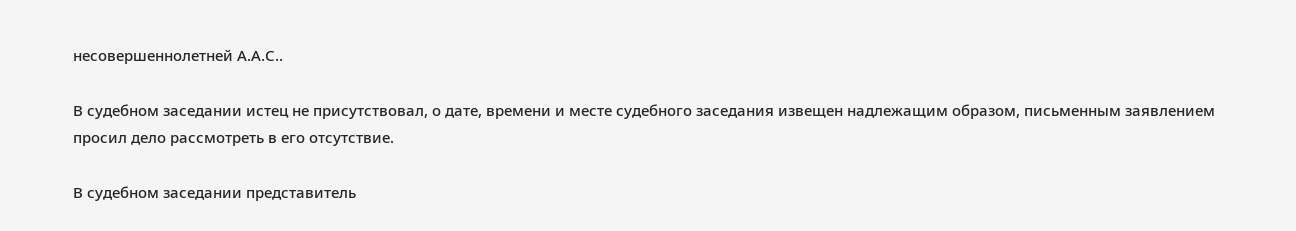несовершеннолетней А.А.С..

В судебном заседании истец не присутствовал, о дате, времени и месте судебного заседания извещен надлежащим образом, письменным заявлением просил дело рассмотреть в его отсутствие.

В судебном заседании представитель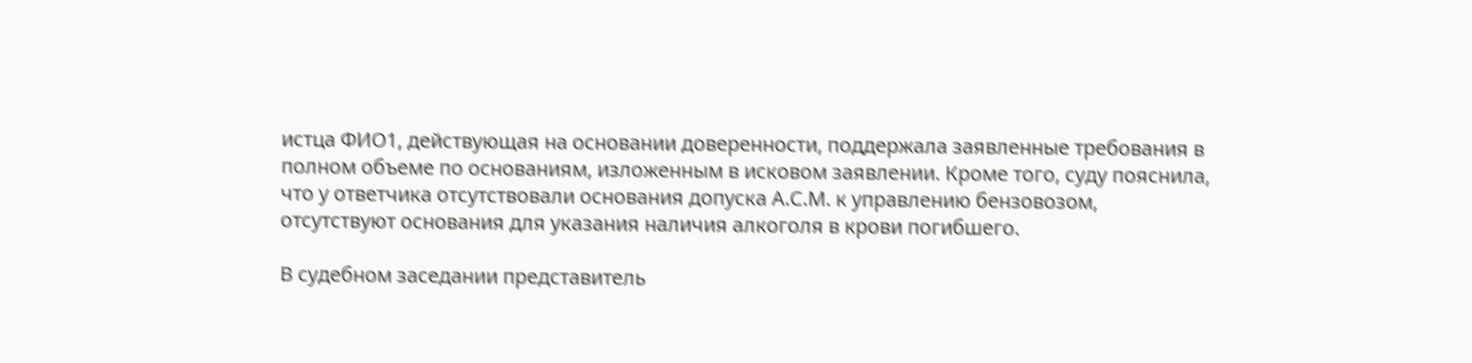истца ФИО1, действующая на основании доверенности, поддержала заявленные требования в полном объеме по основаниям, изложенным в исковом заявлении. Кроме того, суду пояснила, что у ответчика отсутствовали основания допуска А.С.М. к управлению бензовозом, отсутствуют основания для указания наличия алкоголя в крови погибшего.

В судебном заседании представитель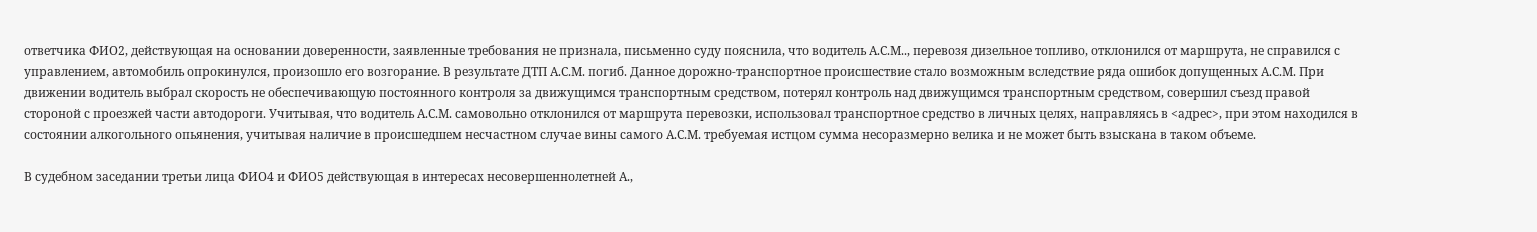ответчика ФИО2, действующая на основании доверенности, заявленные требования не признала, письменно суду пояснила, что водитель А.С.М.., перевозя дизельное топливо, отклонился от маршрута, не справился с управлением, автомобиль опрокинулся, произошло его возгорание. В результате ДТП А.С.М. погиб. Данное дорожно-транспортное происшествие стало возможным вследствие ряда ошибок допущенных А.С.М. При движении водитель выбрал скорость не обеспечивающую постоянного контроля за движущимся транспортным средством, потерял контроль над движущимся транспортным средством, совершил съезд правой стороной с проезжей части автодороги. Учитывая, что водитель А.С.М. самовольно отклонился от маршрута перевозки, использовал транспортное средство в личных целях, направляясь в <адрес>, при этом находился в состоянии алкогольного опьянения, учитывая наличие в происшедшем несчастном случае вины самого А.С.М. требуемая истцом сумма несоразмерно велика и не может быть взыскана в таком объеме.

В судебном заседании третьи лица ФИО4 и ФИО5 действующая в интересах несовершеннолетней А.,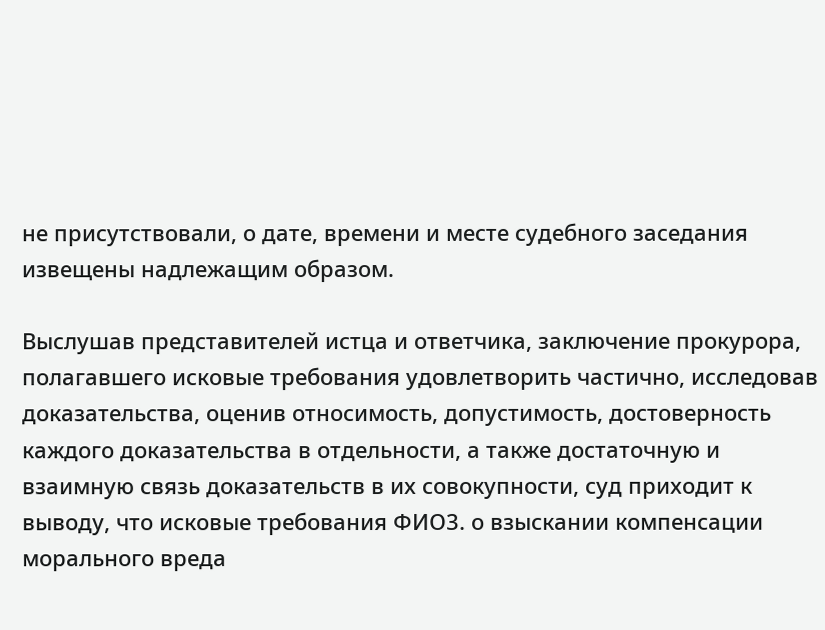не присутствовали, о дате, времени и месте судебного заседания извещены надлежащим образом.

Выслушав представителей истца и ответчика, заключение прокурора, полагавшего исковые требования удовлетворить частично, исследовав доказательства, оценив относимость, допустимость, достоверность каждого доказательства в отдельности, а также достаточную и взаимную связь доказательств в их совокупности, суд приходит к выводу, что исковые требования ФИО3. о взыскании компенсации морального вреда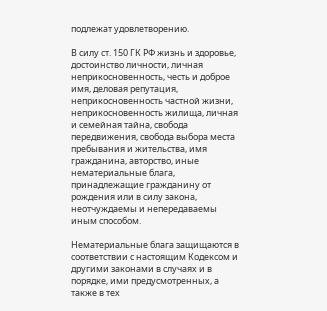подлежат удовлетворению.

В силу ст. 150 ГК РФ жизнь и здоровье, достоинство личности, личная неприкосновенность, честь и доброе имя, деловая репутация, неприкосновенность частной жизни, неприкосновенность жилища, личная и семейная тайна, свобода передвижения, свобода выбора места пребывания и жительства, имя гражданина, авторство, иные нематериальные блага, принадлежащие гражданину от рождения или в силу закона, неотчуждаемы и непередаваемы иным способом.

Нематериальные блага защищаются в соответствии с настоящим Кодексом и другими законами в случаях и в порядке, ими предусмотренных, а также в тех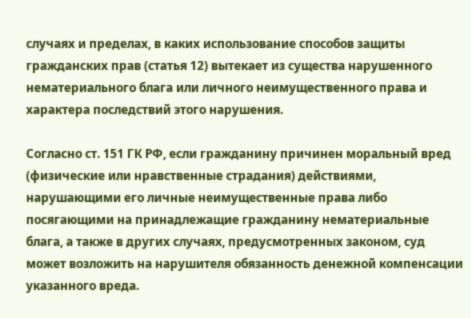случаях и пределах, в каких использование способов защиты гражданских прав (статья 12) вытекает из существа нарушенного нематериального блага или личного неимущественного права и характера последствий этого нарушения.

Согласно ст. 151 ГК РФ, если гражданину причинен моральный вред (физические или нравственные страдания) действиями, нарушающими его личные неимущественные права либо посягающими на принадлежащие гражданину нематериальные блага, а также в других случаях, предусмотренных законом, суд может возложить на нарушителя обязанность денежной компенсации указанного вреда.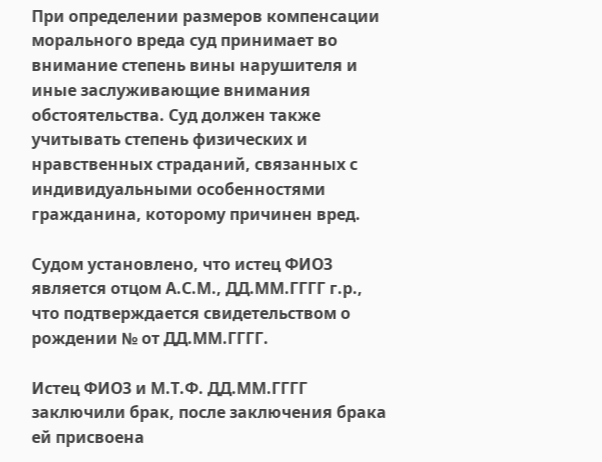При определении размеров компенсации морального вреда суд принимает во внимание степень вины нарушителя и иные заслуживающие внимания обстоятельства. Суд должен также учитывать степень физических и нравственных страданий, связанных с индивидуальными особенностями гражданина, которому причинен вред.

Судом установлено, что истец ФИО3 является отцом А.С.М., ДД.ММ.ГГГГ г.р., что подтверждается свидетельством о рождении № от ДД.ММ.ГГГГ.

Истец ФИО3 и М.Т.Ф. ДД.ММ.ГГГГ заключили брак, после заключения брака ей присвоена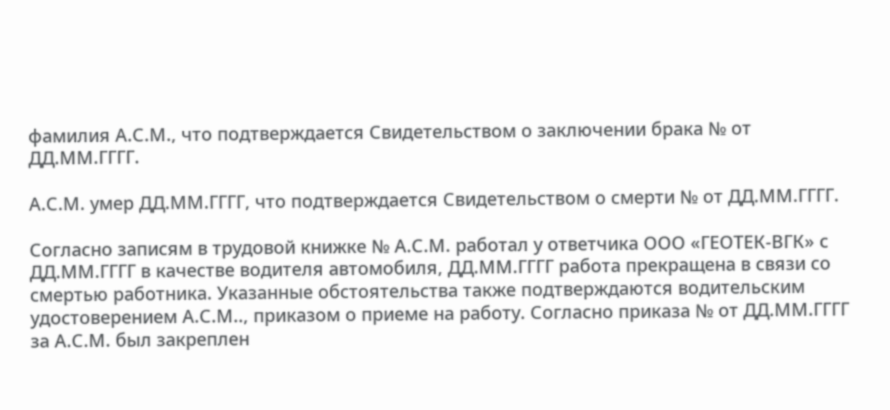фамилия А.С.М., что подтверждается Свидетельством о заключении брака № от ДД.ММ.ГГГГ.

А.С.М. умер ДД.ММ.ГГГГ, что подтверждается Свидетельством о смерти № от ДД.ММ.ГГГГ.

Согласно записям в трудовой книжке № А.С.М. работал у ответчика ООО «ГЕОТЕК-ВГК» с ДД.ММ.ГГГГ в качестве водителя автомобиля, ДД.ММ.ГГГГ работа прекращена в связи со смертью работника. Указанные обстоятельства также подтверждаются водительским удостоверением А.С.М.., приказом о приеме на работу. Согласно приказа № от ДД.ММ.ГГГГ за А.С.М. был закреплен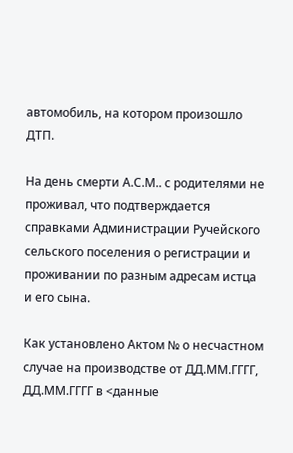автомобиль, на котором произошло ДТП.

На день смерти А.С.М.. с родителями не проживал, что подтверждается справками Администрации Ручейского сельского поселения о регистрации и проживании по разным адресам истца и его сына.

Как установлено Актом № о несчастном случае на производстве от ДД.ММ.ГГГГ, ДД.ММ.ГГГГ в <данные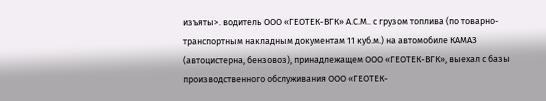изъяты>. водитель ООО «ГЕОТЕК-ВГК» А.С.М.. с грузом топлива (по товарно-транспортным накладным документам 11 куб.м.) на автомобиле КАМАЗ (автоцистерна, бензовоз), принадлежащем ООО «ГЕОТЕК-ВГК», выехал с базы производственного обслуживания ООО «ГЕОТЕК-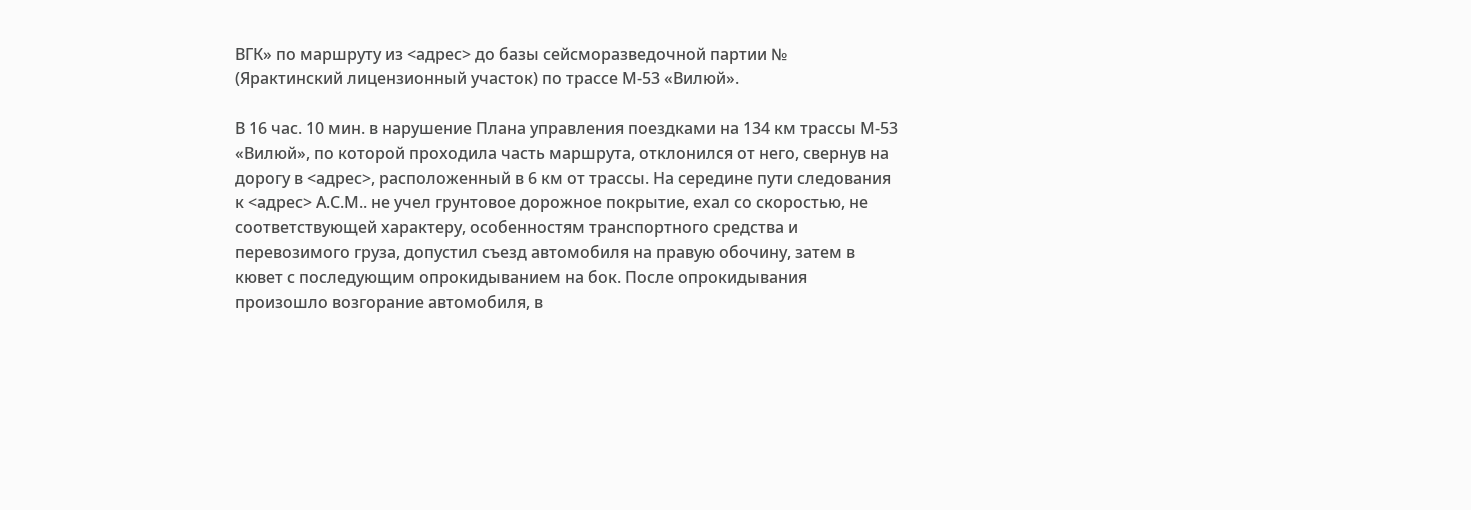ВГК» по маршруту из <адрес> до базы сейсморазведочной партии № (Ярактинский лицензионный участок) по трассе М-53 «Вилюй».

В 16 час. 10 мин. в нарушение Плана управления поездками на 134 км трассы М-53 «Вилюй», по которой проходила часть маршрута, отклонился от него, свернув на дорогу в <адрес>, расположенный в 6 км от трассы. На середине пути следования к <адрес> А.С.М.. не учел грунтовое дорожное покрытие, ехал со скоростью, не соответствующей характеру, особенностям транспортного средства и перевозимого груза, допустил съезд автомобиля на правую обочину, затем в кювет с последующим опрокидыванием на бок. После опрокидывания произошло возгорание автомобиля, в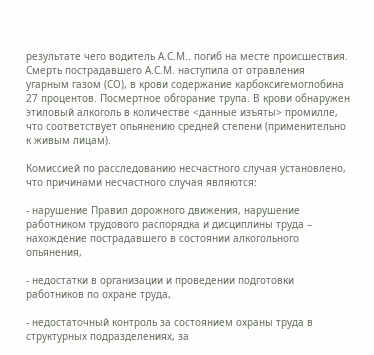результате чего водитель А.С.М.. погиб на месте происшествия. Смерть пострадавшего А.С.М. наступила от отравления угарным газом (СО), в крови содержание карбоксигемоглобина 27 процентов. Посмертное обгорание трупа. В крови обнаружен этиловый алкоголь в количестве <данные изъяты> промилле, что соответствует опьянению средней степени (применительно к живым лицам).

Комиссией по расследованию несчастного случая установлено, что причинами несчастного случая являются:

- нарушение Правил дорожного движения, нарушение работником трудового распорядка и дисциплины труда – нахождение пострадавшего в состоянии алкогольного опьянения,

- недостатки в организации и проведении подготовки работников по охране труда,

- недостаточный контроль за состоянием охраны труда в структурных подразделениях, за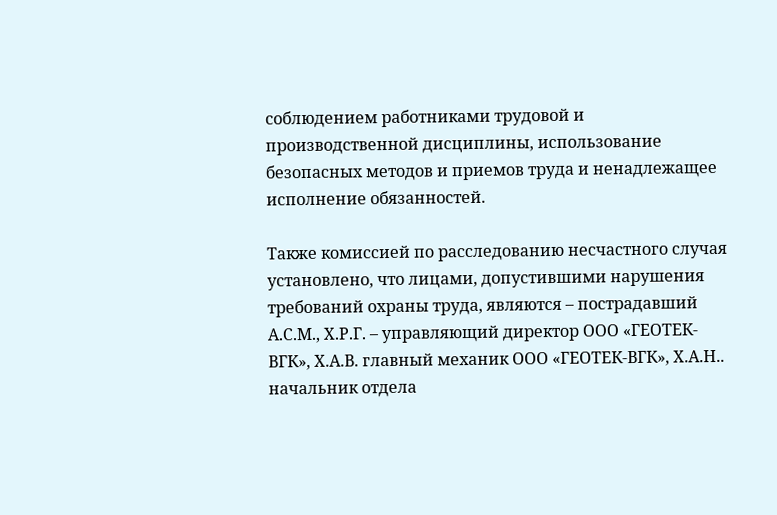соблюдением работниками трудовой и производственной дисциплины, использование безопасных методов и приемов труда и ненадлежащее исполнение обязанностей.

Также комиссией по расследованию несчастного случая установлено, что лицами, допустившими нарушения требований охраны труда, являются – пострадавший А.С.М., Х.Р.Г. – управляющий директор ООО «ГЕОТЕК-ВГК», Х.А.В. главный механик ООО «ГЕОТЕК-ВГК», Х.А.Н.. начальник отдела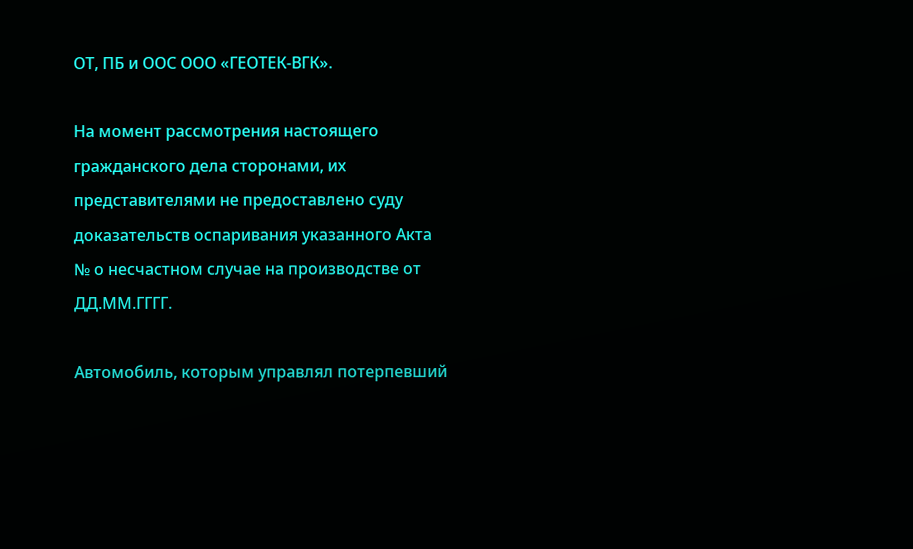ОТ, ПБ и ООС ООО «ГЕОТЕК-ВГК».

На момент рассмотрения настоящего гражданского дела сторонами, их представителями не предоставлено суду доказательств оспаривания указанного Акта № о несчастном случае на производстве от ДД.ММ.ГГГГ.

Автомобиль, которым управлял потерпевший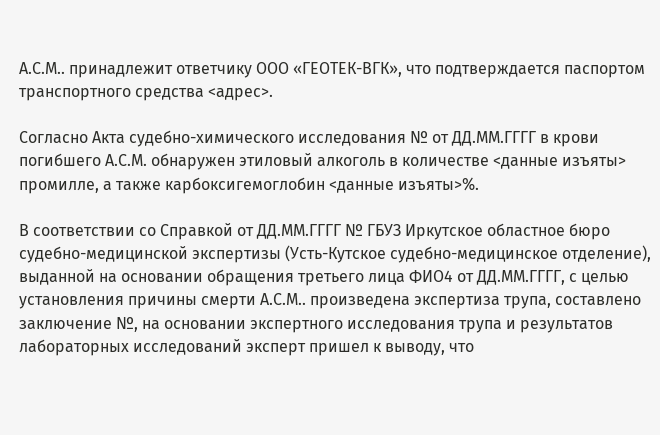А.С.М.. принадлежит ответчику ООО «ГЕОТЕК-ВГК», что подтверждается паспортом транспортного средства <адрес>.

Согласно Акта судебно-химического исследования № от ДД.ММ.ГГГГ в крови погибшего А.С.М. обнаружен этиловый алкоголь в количестве <данные изъяты> промилле, а также карбоксигемоглобин <данные изъяты>%.

В соответствии со Справкой от ДД.ММ.ГГГГ № ГБУЗ Иркутское областное бюро судебно-медицинской экспертизы (Усть-Кутское судебно-медицинское отделение), выданной на основании обращения третьего лица ФИО4 от ДД.ММ.ГГГГ, с целью установления причины смерти А.С.М.. произведена экспертиза трупа, составлено заключение №, на основании экспертного исследования трупа и результатов лабораторных исследований эксперт пришел к выводу, что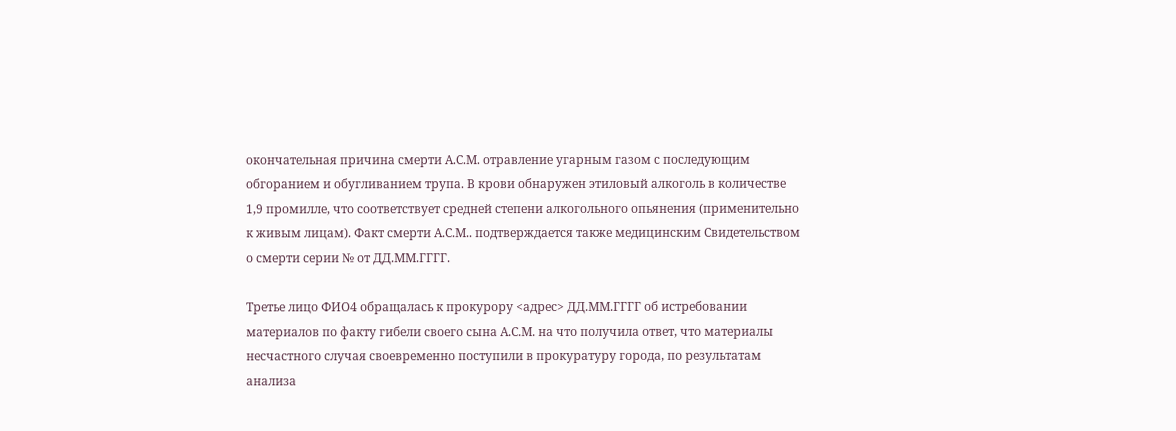окончательная причина смерти А.С.М. отравление угарным газом с последующим обгоранием и обугливанием трупа. В крови обнаружен этиловый алкоголь в количестве 1,9 промилле, что соответствует средней степени алкогольного опьянения (применительно к живым лицам). Факт смерти А.С.М.. подтверждается также медицинским Свидетельством о смерти серии № от ДД.ММ.ГГГГ.

Третье лицо ФИО4 обращалась к прокурору <адрес> ДД.ММ.ГГГГ об истребовании материалов по факту гибели своего сына А.С.М. на что получила ответ, что материалы несчастного случая своевременно поступили в прокуратуру города, по результатам анализа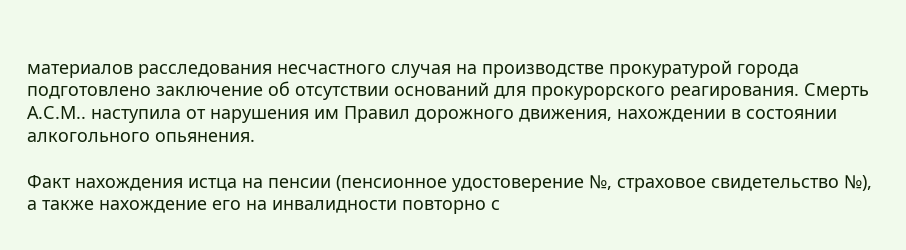материалов расследования несчастного случая на производстве прокуратурой города подготовлено заключение об отсутствии оснований для прокурорского реагирования. Смерть А.С.М.. наступила от нарушения им Правил дорожного движения, нахождении в состоянии алкогольного опьянения.

Факт нахождения истца на пенсии (пенсионное удостоверение №, страховое свидетельство №), а также нахождение его на инвалидности повторно с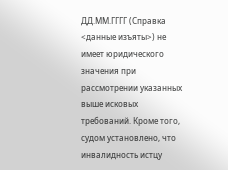ДД.ММ.ГГГГ (Справка <данные изъяты>) не имеет юридического значения при рассмотрении указанных выше исковых требований. Кроме того, судом установлено, что инвалидность истцу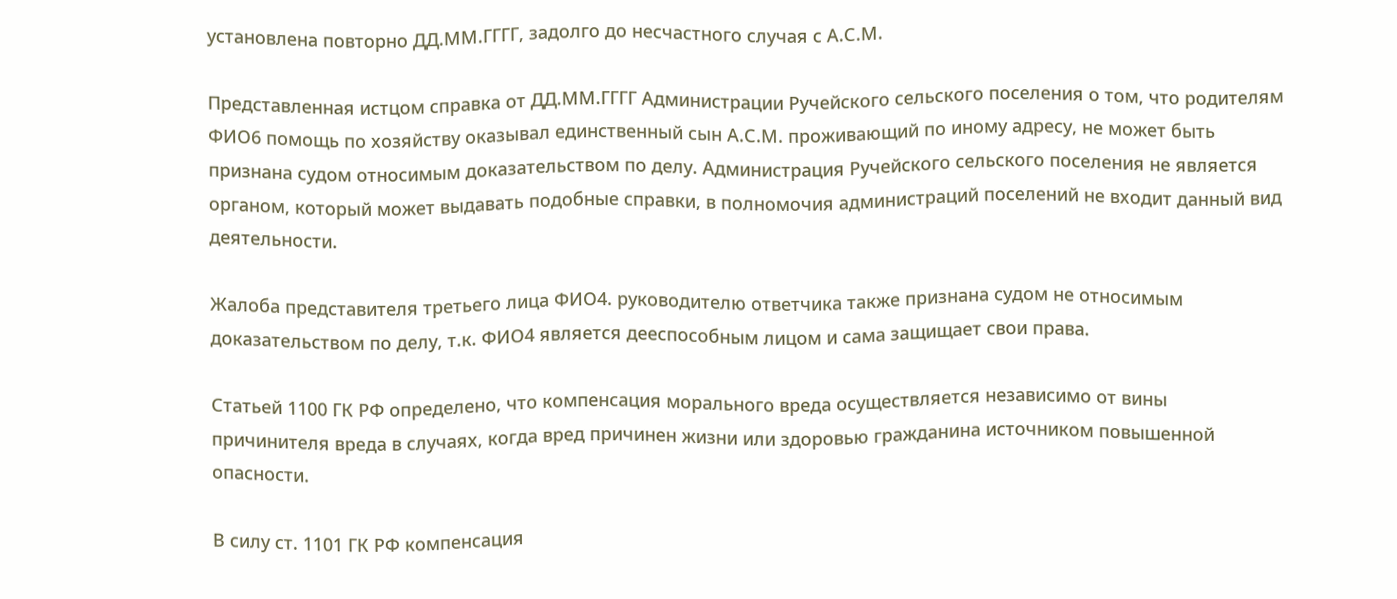установлена повторно ДД.ММ.ГГГГ, задолго до несчастного случая с А.С.М.

Представленная истцом справка от ДД.ММ.ГГГГ Администрации Ручейского сельского поселения о том, что родителям ФИО6 помощь по хозяйству оказывал единственный сын А.С.М. проживающий по иному адресу, не может быть признана судом относимым доказательством по делу. Администрация Ручейского сельского поселения не является органом, который может выдавать подобные справки, в полномочия администраций поселений не входит данный вид деятельности.

Жалоба представителя третьего лица ФИО4. руководителю ответчика также признана судом не относимым доказательством по делу, т.к. ФИО4 является дееспособным лицом и сама защищает свои права.

Статьей 1100 ГК РФ определено, что компенсация морального вреда осуществляется независимо от вины причинителя вреда в случаях, когда вред причинен жизни или здоровью гражданина источником повышенной опасности.

В силу ст. 1101 ГК РФ компенсация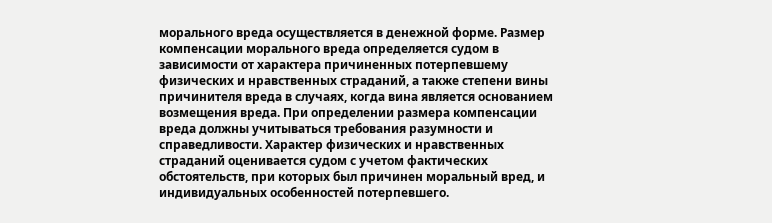морального вреда осуществляется в денежной форме. Размер компенсации морального вреда определяется судом в зависимости от характера причиненных потерпевшему физических и нравственных страданий, а также степени вины причинителя вреда в случаях, когда вина является основанием возмещения вреда. При определении размера компенсации вреда должны учитываться требования разумности и справедливости. Характер физических и нравственных страданий оценивается судом с учетом фактических обстоятельств, при которых был причинен моральный вред, и индивидуальных особенностей потерпевшего.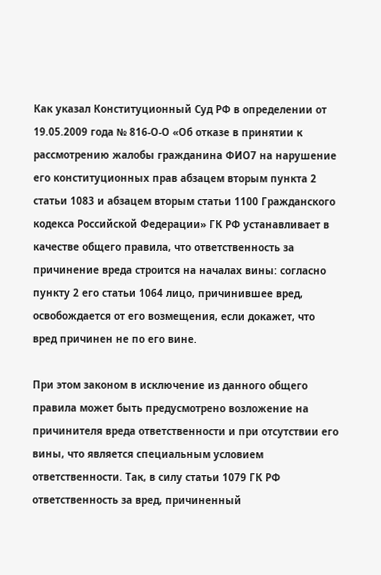Как указал Конституционный Суд РФ в определении от 19.05.2009 года № 816-О-О «Об отказе в принятии к рассмотрению жалобы гражданина ФИО7 на нарушение его конституционных прав абзацем вторым пункта 2 статьи 1083 и абзацем вторым статьи 1100 Гражданского кодекса Российской Федерации» ГК РФ устанавливает в качестве общего правила, что ответственность за причинение вреда строится на началах вины: согласно пункту 2 его статьи 1064 лицо, причинившее вред, освобождается от его возмещения, если докажет, что вред причинен не по его вине.

При этом законом в исключение из данного общего правила может быть предусмотрено возложение на причинителя вреда ответственности и при отсутствии его вины, что является специальным условием ответственности. Так, в силу статьи 1079 ГК РФ ответственность за вред, причиненный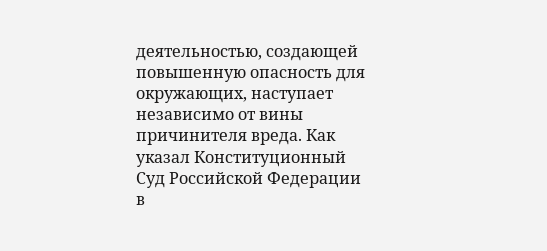деятельностью, создающей повышенную опасность для окружающих, наступает независимо от вины причинителя вреда. Как указал Конституционный Суд Российской Федерации в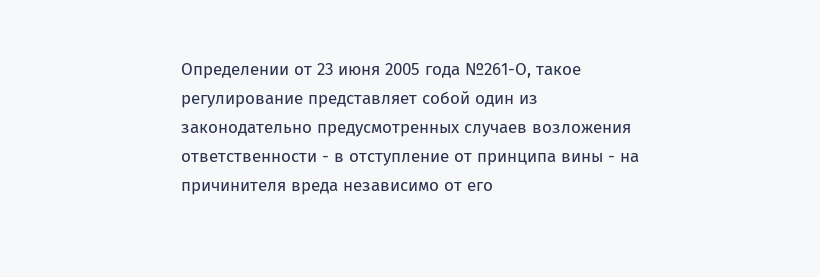Определении от 23 июня 2005 года №261-О, такое регулирование представляет собой один из законодательно предусмотренных случаев возложения ответственности - в отступление от принципа вины - на причинителя вреда независимо от его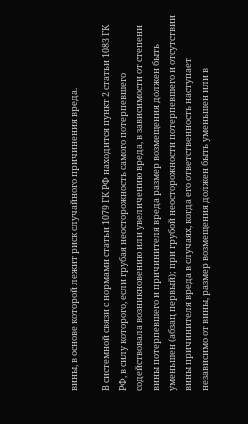вины, в основе которой лежит риск случайного причинения вреда.

В системной связи с нормами статьи 1079 ГК РФ находится пункт 2 статьи 1083 ГК РФ, в силу которого, если грубая неосторожность самого потерпевшего содействовала возникновению или увеличению вреда, в зависимости от степени вины потерпевшего и причинителя вреда размер возмещения должен быть уменьшен (абзац первый); при грубой неосторожности потерпевшего и отсутствии вины причинителя вреда в случаях, когда его ответственность наступает независимо от вины, размер возмещения должен быть уменьшен или в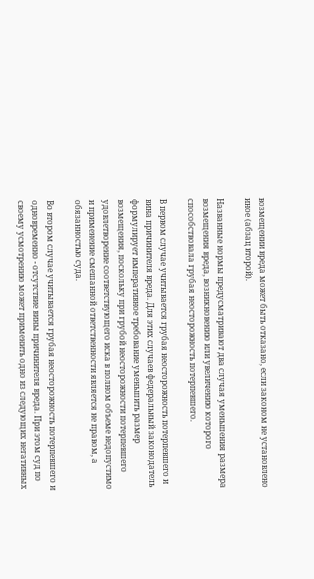возмещении вреда может быть отказано, если законом не установлено иное (абзац второй).

Названные нормы предусматривают два случая уменьшения размера возмещения вреда, возникновению или увеличению которого способствовала грубая неосторожность потерпевшего.

В первом случае учитывается грубая неосторожность потерпевшего и вина причинителя вреда. Для этих случаев федеральный законодатель формулирует императивное требование уменьшить размер возмещения, поскольку при грубой неосторожности потерпевшего удовлетворение соответствующего иска в полном объеме недопустимо и применение смешанной ответственности является не правом, а обязанностью суда.

Во втором случае учитывается грубая неосторожность потерпевшего и одновременно - отсутствие вины причинителя вреда. При этом суд по своему усмотрению может применить одно из следующих негативных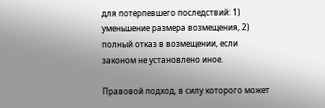для потерпевшего последствий: 1) уменьшение размера возмещения, 2) полный отказ в возмещении, если законом не установлено иное.

Правовой подход, в силу которого может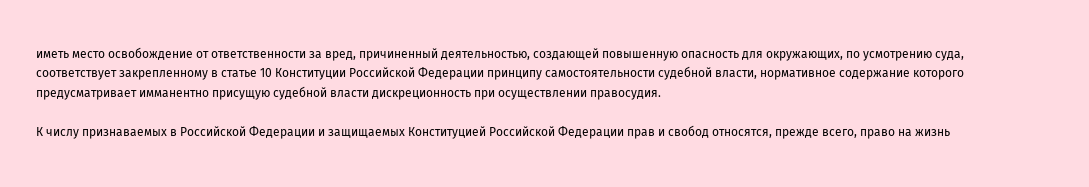иметь место освобождение от ответственности за вред, причиненный деятельностью, создающей повышенную опасность для окружающих, по усмотрению суда, соответствует закрепленному в статье 10 Конституции Российской Федерации принципу самостоятельности судебной власти, нормативное содержание которого предусматривает имманентно присущую судебной власти дискреционность при осуществлении правосудия.

К числу признаваемых в Российской Федерации и защищаемых Конституцией Российской Федерации прав и свобод относятся, прежде всего, право на жизнь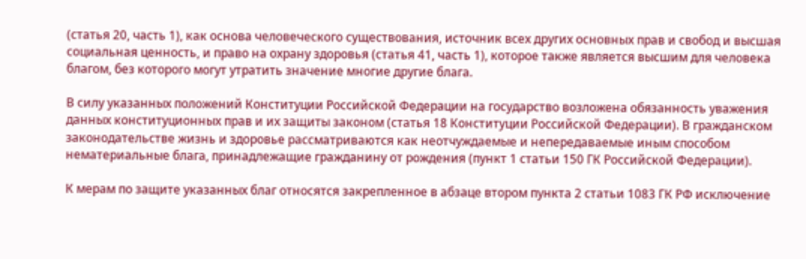(статья 20, часть 1), как основа человеческого существования, источник всех других основных прав и свобод и высшая социальная ценность, и право на охрану здоровья (статья 41, часть 1), которое также является высшим для человека благом, без которого могут утратить значение многие другие блага.

В силу указанных положений Конституции Российской Федерации на государство возложена обязанность уважения данных конституционных прав и их защиты законом (статья 18 Конституции Российской Федерации). В гражданском законодательстве жизнь и здоровье рассматриваются как неотчуждаемые и непередаваемые иным способом нематериальные блага, принадлежащие гражданину от рождения (пункт 1 статьи 150 ГК Российской Федерации).

К мерам по защите указанных благ относятся закрепленное в абзаце втором пункта 2 статьи 1083 ГК РФ исключение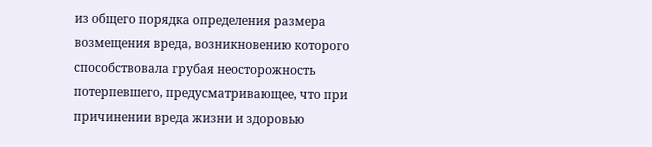из общего порядка определения размера возмещения вреда, возникновению которого способствовала грубая неосторожность потерпевшего, предусматривающее, что при причинении вреда жизни и здоровью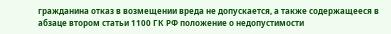гражданина отказ в возмещении вреда не допускается, а также содержащееся в абзаце втором статьи 1100 ГК РФ положение о недопустимости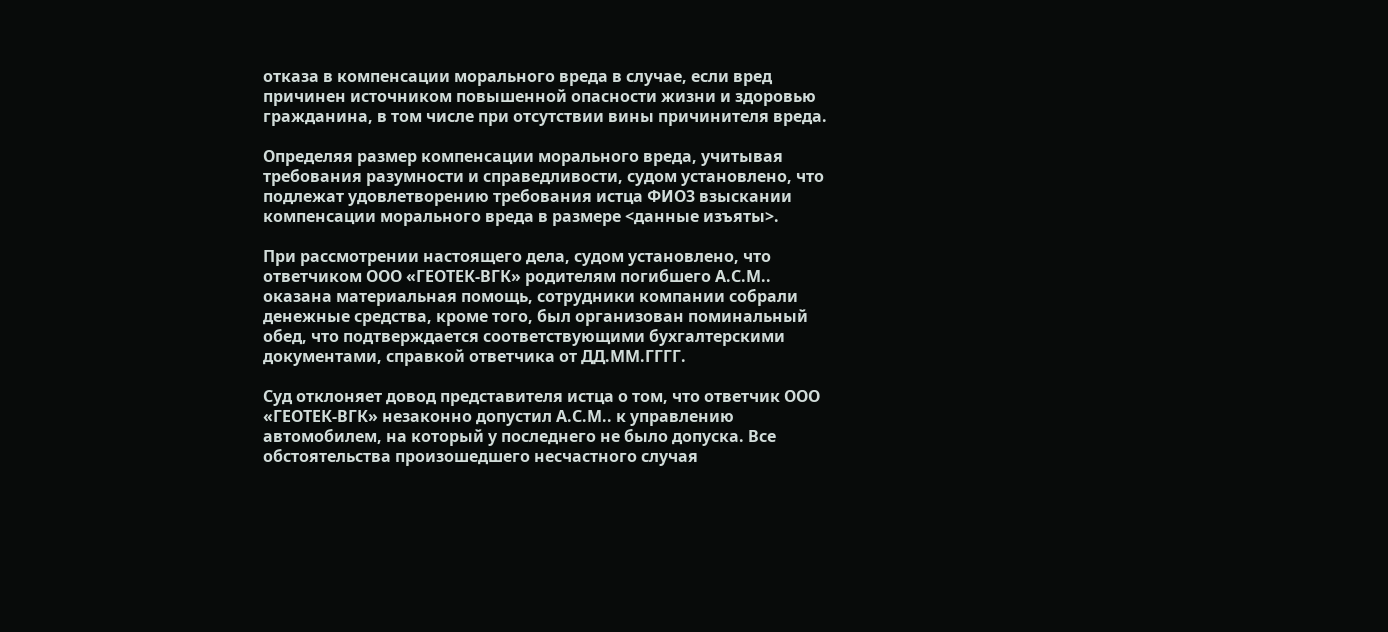отказа в компенсации морального вреда в случае, если вред причинен источником повышенной опасности жизни и здоровью гражданина, в том числе при отсутствии вины причинителя вреда.

Определяя размер компенсации морального вреда, учитывая требования разумности и справедливости, судом установлено, что подлежат удовлетворению требования истца ФИО3 взыскании компенсации морального вреда в размере <данные изъяты>.

При рассмотрении настоящего дела, судом установлено, что ответчиком ООО «ГЕОТЕК-ВГК» родителям погибшего А.С.М.. оказана материальная помощь, сотрудники компании собрали денежные средства, кроме того, был организован поминальный обед, что подтверждается соответствующими бухгалтерскими документами, справкой ответчика от ДД.ММ.ГГГГ.

Суд отклоняет довод представителя истца о том, что ответчик ООО «ГЕОТЕК-ВГК» незаконно допустил А.С.М.. к управлению автомобилем, на который у последнего не было допуска. Все обстоятельства произошедшего несчастного случая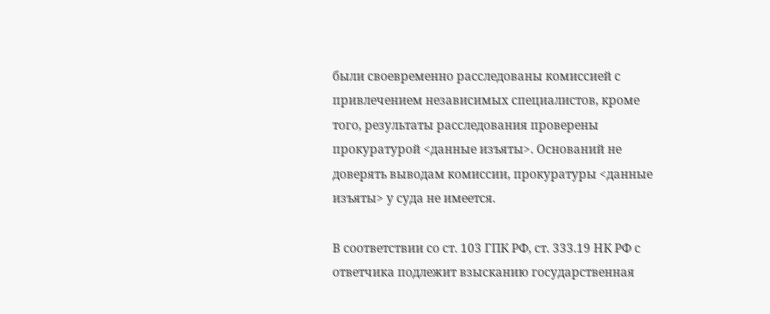были своевременно расследованы комиссией с привлечением независимых специалистов, кроме того, результаты расследования проверены прокуратурой <данные изъяты>. Оснований не доверять выводам комиссии, прокуратуры <данные изъяты> у суда не имеется.

В соответствии со ст. 103 ГПК РФ, ст. 333.19 НК РФ с ответчика подлежит взысканию государственная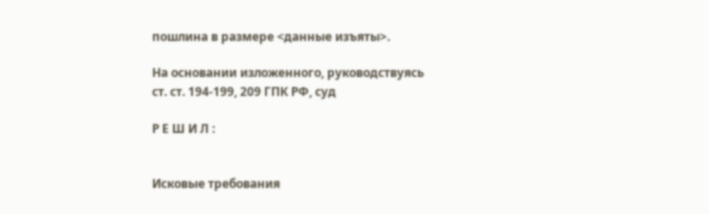пошлина в размере <данные изъяты>.

На основании изложенного, руководствуясь ст. ст. 194-199, 209 ГПК РФ, суд

Р Е Ш И Л :


Исковые требования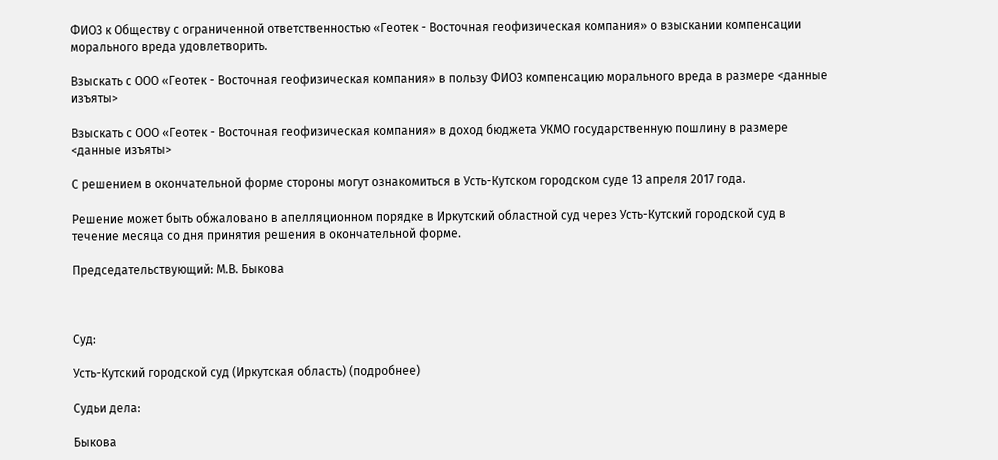ФИО3 к Обществу с ограниченной ответственностью «Геотек - Восточная геофизическая компания» о взыскании компенсации морального вреда удовлетворить.

Взыскать с ООО «Геотек - Восточная геофизическая компания» в пользу ФИО3 компенсацию морального вреда в размере <данные изъяты>

Взыскать с ООО «Геотек - Восточная геофизическая компания» в доход бюджета УКМО государственную пошлину в размере <данные изъяты>

С решением в окончательной форме стороны могут ознакомиться в Усть-Кутском городском суде 13 апреля 2017 года.

Решение может быть обжаловано в апелляционном порядке в Иркутский областной суд через Усть-Кутский городской суд в течение месяца со дня принятия решения в окончательной форме.

Председательствующий: М.В. Быкова



Суд:

Усть-Кутский городской суд (Иркутская область) (подробнее)

Судьи дела:

Быкова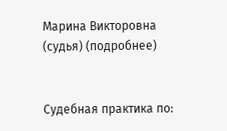Марина Викторовна (судья) (подробнее)


Судебная практика по: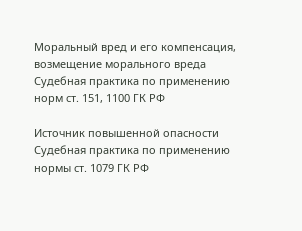Моральный вред и его компенсация, возмещение морального вреда
Судебная практика по применению норм ст. 151, 1100 ГК РФ

Источник повышенной опасности
Судебная практика по применению нормы ст. 1079 ГК РФ